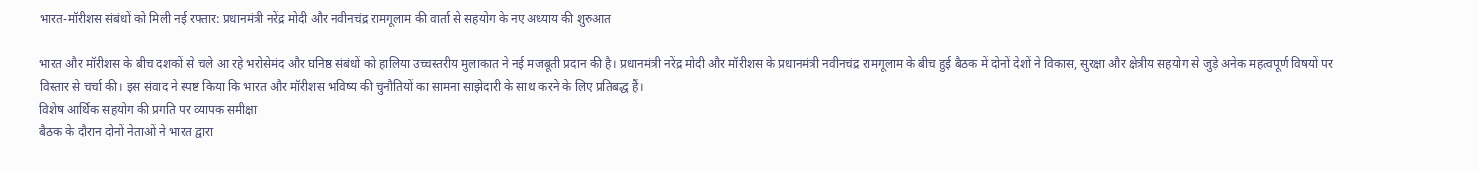भारत-मॉरीशस संबंधों को मिली नई रफ्तार: प्रधानमंत्री नरेंद्र मोदी और नवीनचंद्र रामगूलाम की वार्ता से सहयोग के नए अध्याय की शुरुआत

भारत और मॉरीशस के बीच दशकों से चले आ रहे भरोसेमंद और घनिष्ठ संबंधों को हालिया उच्चस्तरीय मुलाकात ने नई मजबूती प्रदान की है। प्रधानमंत्री नरेंद्र मोदी और मॉरीशस के प्रधानमंत्री नवीनचंद्र रामगूलाम के बीच हुई बैठक में दोनों देशों ने विकास, सुरक्षा और क्षेत्रीय सहयोग से जुड़े अनेक महत्वपूर्ण विषयों पर विस्तार से चर्चा की। इस संवाद ने स्पष्ट किया कि भारत और मॉरीशस भविष्य की चुनौतियों का सामना साझेदारी के साथ करने के लिए प्रतिबद्ध हैं।
विशेष आर्थिक सहयोग की प्रगति पर व्यापक समीक्षा
बैठक के दौरान दोनों नेताओं ने भारत द्वारा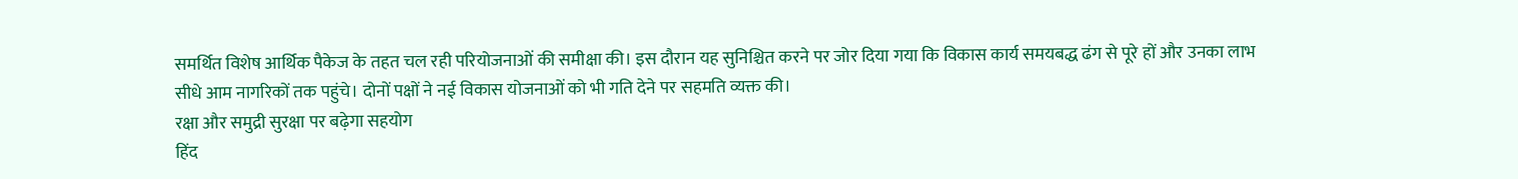समर्थित विशेष आर्थिक पैकेज के तहत चल रही परियोजनाओं की समीक्षा की। इस दौरान यह सुनिश्चित करने पर जोर दिया गया कि विकास कार्य समयबद्ध ढंग से पूरे हों और उनका लाभ सीधे आम नागरिकों तक पहुंचे। दोनों पक्षों ने नई विकास योजनाओं को भी गति देने पर सहमति व्यक्त की।
रक्षा और समुद्री सुरक्षा पर बढ़ेगा सहयोग
हिंद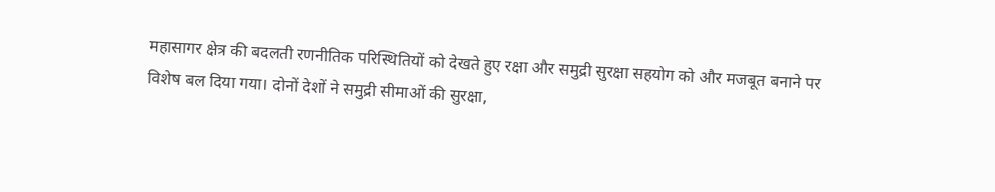महासागर क्षेत्र की बदलती रणनीतिक परिस्थितियों को देखते हुए रक्षा और समुद्री सुरक्षा सहयोग को और मजबूत बनाने पर विशेष बल दिया गया। दोनों देशों ने समुद्री सीमाओं की सुरक्षा,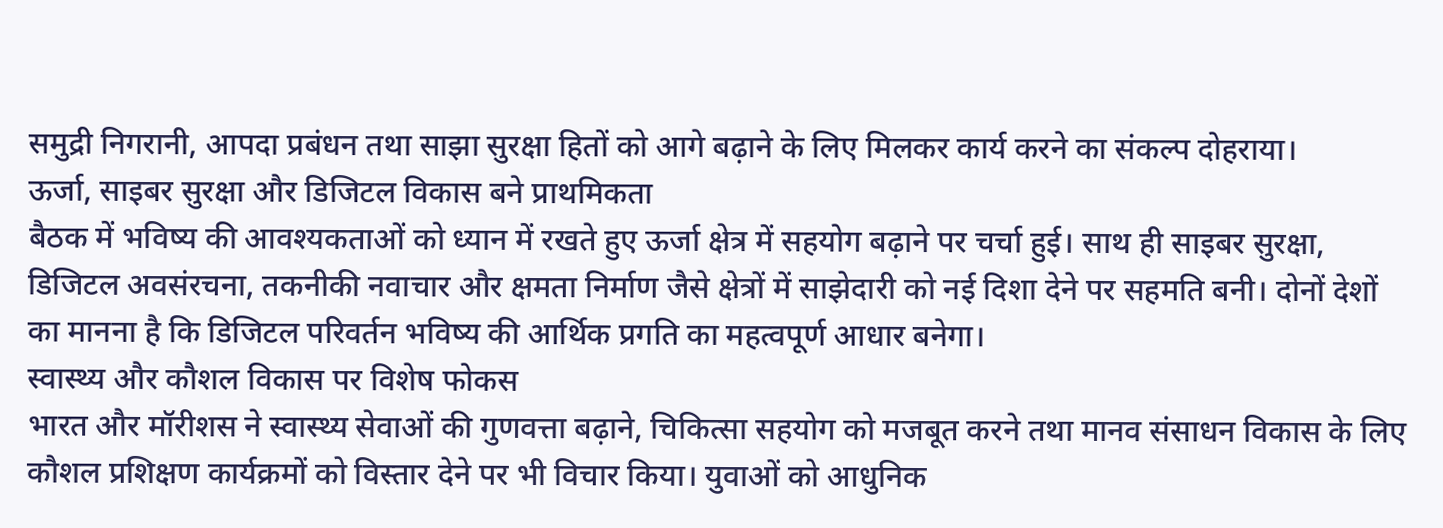समुद्री निगरानी, आपदा प्रबंधन तथा साझा सुरक्षा हितों को आगे बढ़ाने के लिए मिलकर कार्य करने का संकल्प दोहराया।
ऊर्जा, साइबर सुरक्षा और डिजिटल विकास बने प्राथमिकता
बैठक में भविष्य की आवश्यकताओं को ध्यान में रखते हुए ऊर्जा क्षेत्र में सहयोग बढ़ाने पर चर्चा हुई। साथ ही साइबर सुरक्षा, डिजिटल अवसंरचना, तकनीकी नवाचार और क्षमता निर्माण जैसे क्षेत्रों में साझेदारी को नई दिशा देने पर सहमति बनी। दोनों देशों का मानना है कि डिजिटल परिवर्तन भविष्य की आर्थिक प्रगति का महत्वपूर्ण आधार बनेगा।
स्वास्थ्य और कौशल विकास पर विशेष फोकस
भारत और मॉरीशस ने स्वास्थ्य सेवाओं की गुणवत्ता बढ़ाने, चिकित्सा सहयोग को मजबूत करने तथा मानव संसाधन विकास के लिए कौशल प्रशिक्षण कार्यक्रमों को विस्तार देने पर भी विचार किया। युवाओं को आधुनिक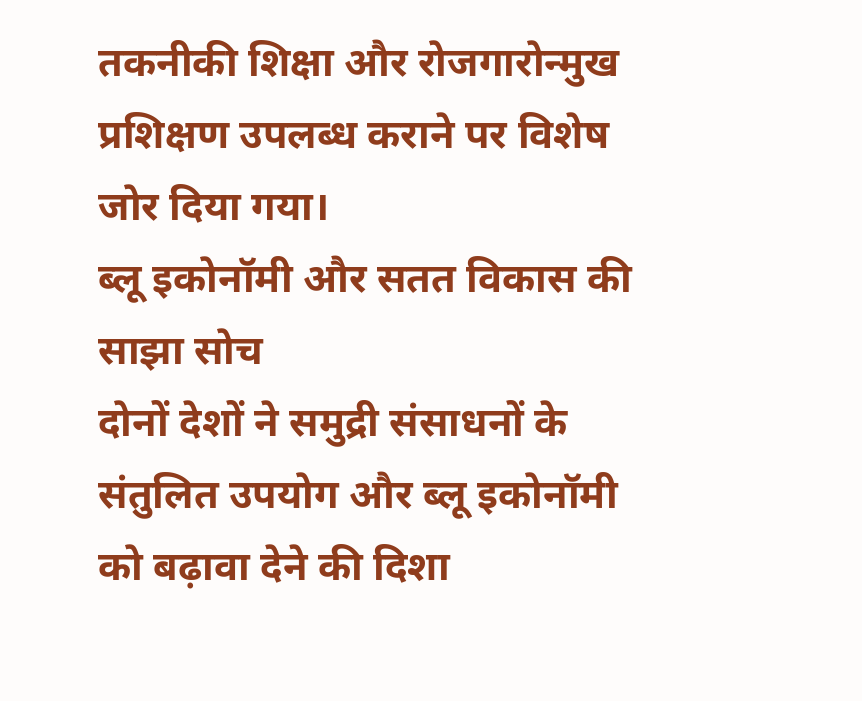तकनीकी शिक्षा और रोजगारोन्मुख प्रशिक्षण उपलब्ध कराने पर विशेष जोर दिया गया।
ब्लू इकोनॉमी और सतत विकास की साझा सोच
दोनों देशों ने समुद्री संसाधनों के संतुलित उपयोग और ब्लू इकोनॉमी को बढ़ावा देने की दिशा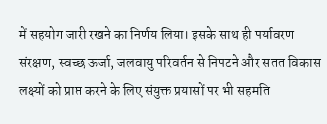में सहयोग जारी रखने का निर्णय लिया। इसके साथ ही पर्यावरण संरक्षण, स्वच्छ ऊर्जा, जलवायु परिवर्तन से निपटने और सतत विकास लक्ष्यों को प्राप्त करने के लिए संयुक्त प्रयासों पर भी सहमति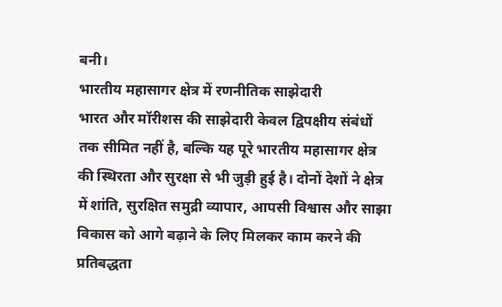बनी।
भारतीय महासागर क्षेत्र में रणनीतिक साझेदारी
भारत और मॉरीशस की साझेदारी केवल द्विपक्षीय संबंधों तक सीमित नहीं है, बल्कि यह पूरे भारतीय महासागर क्षेत्र की स्थिरता और सुरक्षा से भी जुड़ी हुई है। दोनों देशों ने क्षेत्र में शांति, सुरक्षित समुद्री व्यापार, आपसी विश्वास और साझा विकास को आगे बढ़ाने के लिए मिलकर काम करने की प्रतिबद्धता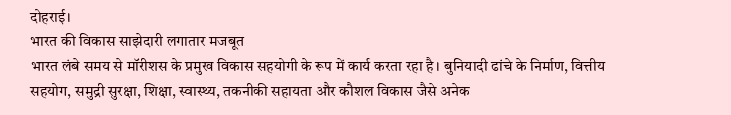दोहराई।
भारत की विकास साझेदारी लगातार मजबूत
भारत लंबे समय से मॉरीशस के प्रमुख विकास सहयोगी के रूप में कार्य करता रहा है। बुनियादी ढांचे के निर्माण, वित्तीय सहयोग, समुद्री सुरक्षा, शिक्षा, स्वास्थ्य, तकनीकी सहायता और कौशल विकास जैसे अनेक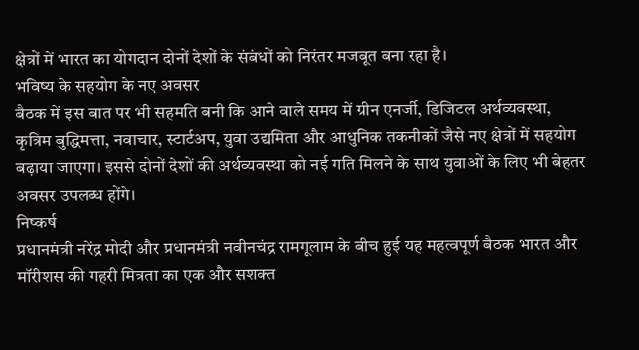क्षेत्रों में भारत का योगदान दोनों देशों के संबंधों को निरंतर मजबूत बना रहा है।
भविष्य के सहयोग के नए अवसर
बैठक में इस बात पर भी सहमति बनी कि आने वाले समय में ग्रीन एनर्जी, डिजिटल अर्थव्यवस्था, कृत्रिम बुद्धिमत्ता, नवाचार, स्टार्टअप, युवा उद्यमिता और आधुनिक तकनीकों जैसे नए क्षेत्रों में सहयोग बढ़ाया जाएगा। इससे दोनों देशों की अर्थव्यवस्था को नई गति मिलने के साथ युवाओं के लिए भी बेहतर अवसर उपलब्ध होंगे।
निष्कर्ष
प्रधानमंत्री नरेंद्र मोदी और प्रधानमंत्री नवीनचंद्र रामगूलाम के बीच हुई यह महत्वपूर्ण बैठक भारत और मॉरीशस की गहरी मित्रता का एक और सशक्त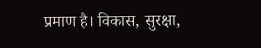प्रमाण है। विकास, सुरक्षा,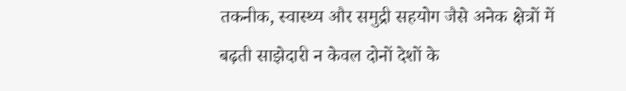तकनीक, स्वास्थ्य और समुद्री सहयोग जैसे अनेक क्षेत्रों में बढ़ती साझेदारी न केवल दोनों देशों के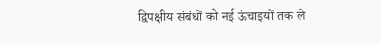द्विपक्षीय संबंधों को नई ऊंचाइयों तक ले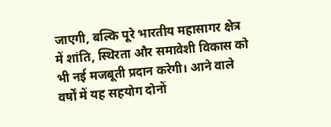जाएगी, बल्कि पूरे भारतीय महासागर क्षेत्र में शांति, स्थिरता और समावेशी विकास को भी नई मजबूती प्रदान करेगी। आने वाले वर्षों में यह सहयोग दोनों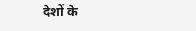देशों के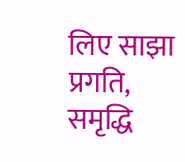लिए साझा प्रगति, समृद्धि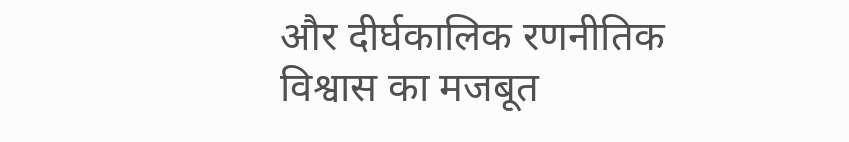और दीर्घकालिक रणनीतिक विश्वास का मजबूत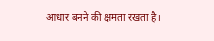आधार बनने की क्षमता रखता है।